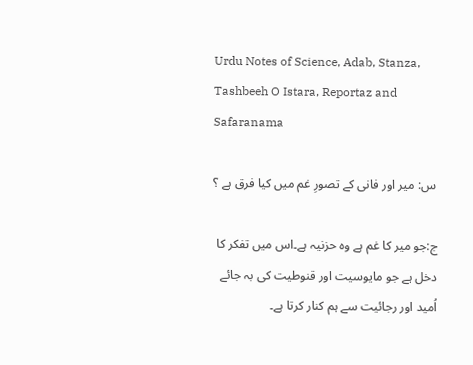Urdu Notes of Science, Adab, Stanza, Tashbeeh O Istara, Reportaz and Safaranama

 س: میر اور فانی کے تصورِ غم میں کیا فرق ہے ؟

ج:جو میر کا غم ہے وہ حزنیہ ہے۔اس میں تفکر کا دخل ہے جو مایوسیت اور قنوطیت کی بہ جائے اُمید اور رجائیت سے ہم کنار کرتا ہے۔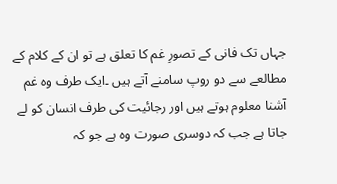جہاں تک فانی کے تصورِ غم کا تعلق ہے تو ان کے کلام کے مطالعے سے دو روپ سامنے آتے ہیں ۔ایک طرف وہ غم آشنا معلوم ہوتے ہیں اور رجائیت کی طرف انسان کو لے جاتا ہے جب کہ دوسری صورت وہ ہے جو کہ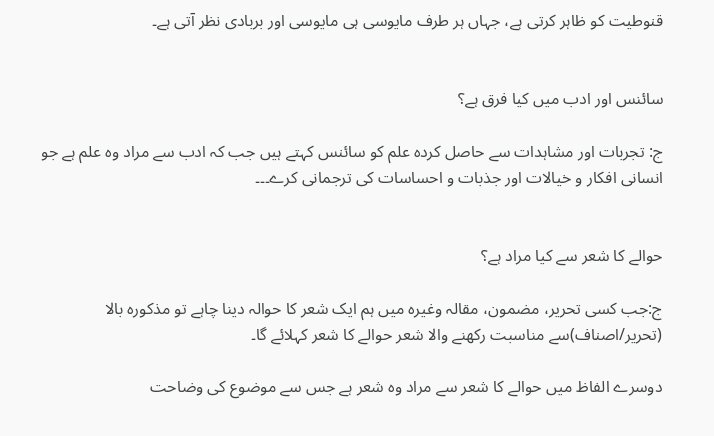قنوطیت کو ظاہر کرتی ہے، جہاں ہر طرف مایوسی ہی مایوسی اور بربادی نظر آتی ہے۔


سائنس اور ادب میں کیا فرق ہے؟

ج: تجربات اور مشاہدات سے حاصل کردہ علم کو سائنس کہتے ہیں جب کہ ادب سے مراد وہ علم ہے جو انسانی افکار و خیالات اور جذبات و احساسات کی ترجمانی کرے۔۔۔


حوالے کا شعر سے کیا مراد ہے؟

ج:جب کسی تحریر، مضمون، مقالہ وغیرہ میں ہم ایک شعر کا حوالہ دینا چاہے تو مذکورہ بالا (تحریر/اصناف)سے مناسبت رکھنے والا شعر حوالے کا شعر کہلائے گا۔

دوسرے الفاظ میں حوالے کا شعر سے مراد وہ شعر ہے جس سے موضوع کی وضاحت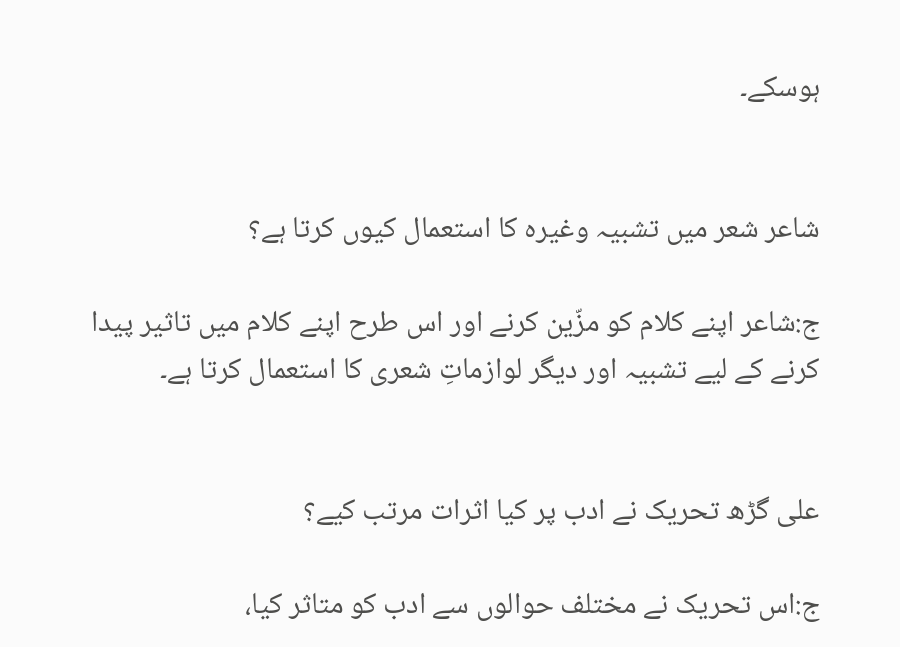ہوسکے۔


شاعر شعر میں تشبیہ وغیرہ کا استعمال کیوں کرتا ہے؟

ج:شاعر اپنے کلام کو مزّین کرنے اور اس طرح اپنے کلام میں تاثیر پیدا کرنے کے لیے تشبیہ اور دیگر لوازماتِ شعری کا استعمال کرتا ہے۔


علی گڑھ تحریک نے ادب پر کیا اثرات مرتب کیے؟

ج:اس تحریک نے مختلف حوالوں سے ادب کو متاثر کیا،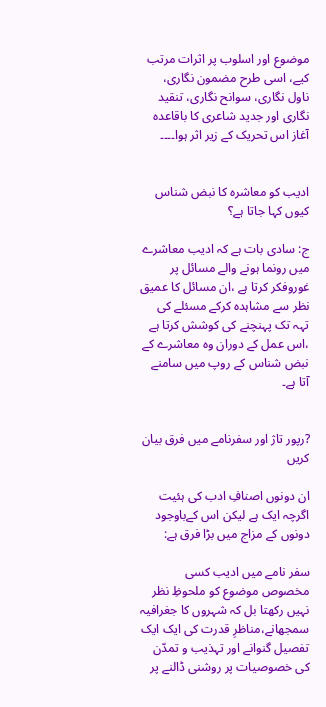موضوع اور اسلوب پر اثرات مرتب کیے، اسی طرح مضمون نگاری، ناول نگاری، سوانح نگاری، تنقید نگاری اور جدید شاعری کا باقاعدہ آغاز اس تحریک کے زیر اثر ہوا۔۔۔۔


ادیب کو معاشرہ کا نبض شناس کیوں کہا جاتا ہے؟

ج: سادی بات ہے کہ ادیب معاشرے میں رونما ہونے والے مسائل پر غوروفکر کرتا ہے ،ان مسائل کا عمیق نظر سے مشاہدہ کرکے مسئلے کی تہہ تک پہنچنے کی کوشش کرتا ہے ،اس عمل کے دوران وہ معاشرے کے نبض شناس کے روپ میں سامنے آتا ہے۔


?رپور تاژ اور سفرنامے میں فرق بیان کریں

ان دونوں اصنافِ ادب کی ہئیت اگرچہ ایک ہے لیکن اس کےباوجود دونوں کے مزاج میں بڑا فرق ہے:

سفر نامے میں ادیب کسی مخصوص موضوع کو ملحوظِ نظر نہیں رکھتا بل کہ شہروں کا جغرافیہ سمجھانے،مناظرِ قدرت کی ایک ایک تفصیل گنوانے اور تہذیب و تمدّن کی خصوصیات پر روشنی ڈالنے پر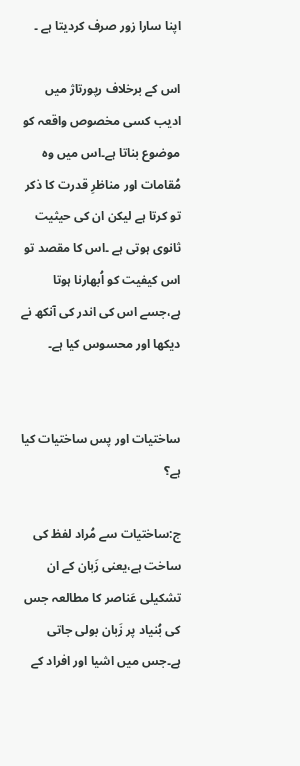اپنا سارا زور صرف کردیتا ہے ۔

اس کے برخلاف رپورتاژ میں ادیب کسی مخصوص واقعہ کو موضوع بناتا ہے۔اس میں وہ مُقامات اور مناظرِ قدرت کا ذکر تو کرتا ہے لیکن ان کی حیثیت ثانوی ہوتی ہے ۔اس کا مقصد تو اس کیفیت کو اُبھارنا ہوتا ہے،جسے اس کی اندر کی آنکھ نے دیکھا اور محسوس کیا ہے۔


ساختیات اور پس ساختیات کیا ہے؟

ج:ساختیات سے مُراد لفظ کی ساخت ہے،یعنی زَبان کے ان تشکیلی عَناصر کا مطالعہ جس کی بُنیاد پر زَبان بولی جاتی ہے۔جس میں اشیا اور افراد کے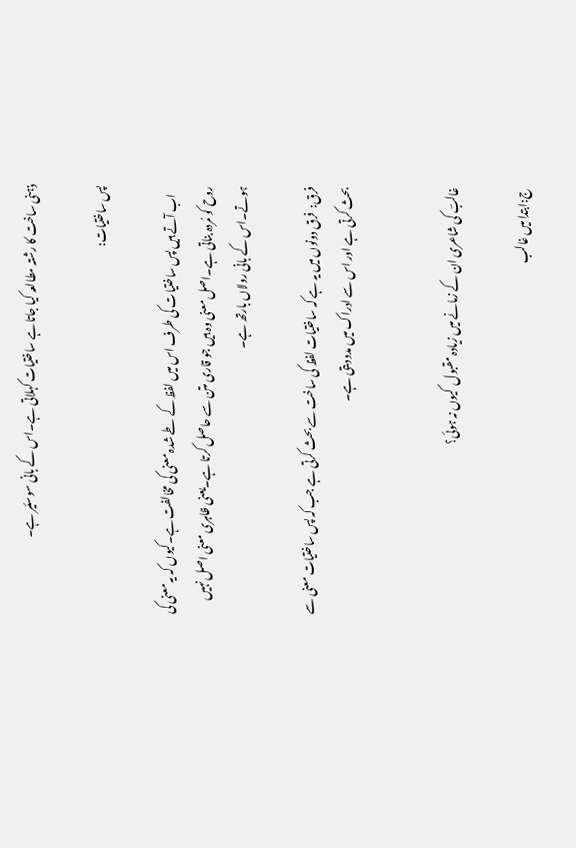ذہنی ساخت کا رشتہ مطالعہ کیا جاتا ہے ساختیات کہلاتی ہے۔اس کے بانی سوسئیر ہے۔

پس ساختیات:

    اب آتے ہیں پس ساختیات کی طرف اس میں لفظ کے طے شدہ معنی کی مخالفت ہے۔کیوں کہ یہ معنی کی روح کو مُردہ بناتی ہے۔اصل معنی وہ ہیں جو قاری متن سے حاصل کرتا ہے۔یعنی ظاہری معنی اصل نہیں ہوتے۔اس کے بانی رولاں بارتھ ہے۔

فرق:  فرق دونوں میں یہ ہے کہ ساختیات لفظ کی ساخت سے بحث کرتی ہے جب کہ پس ساختیات معنی سے بحث کرتی ہے اور اس سے ادراک میں مدد دیتی ہے۔


غالبؔ کی شاعری ان کے زمانے میں زیادہ مقبول  کیوں نہ ہوئی؟

ج:ابتدا میں غالب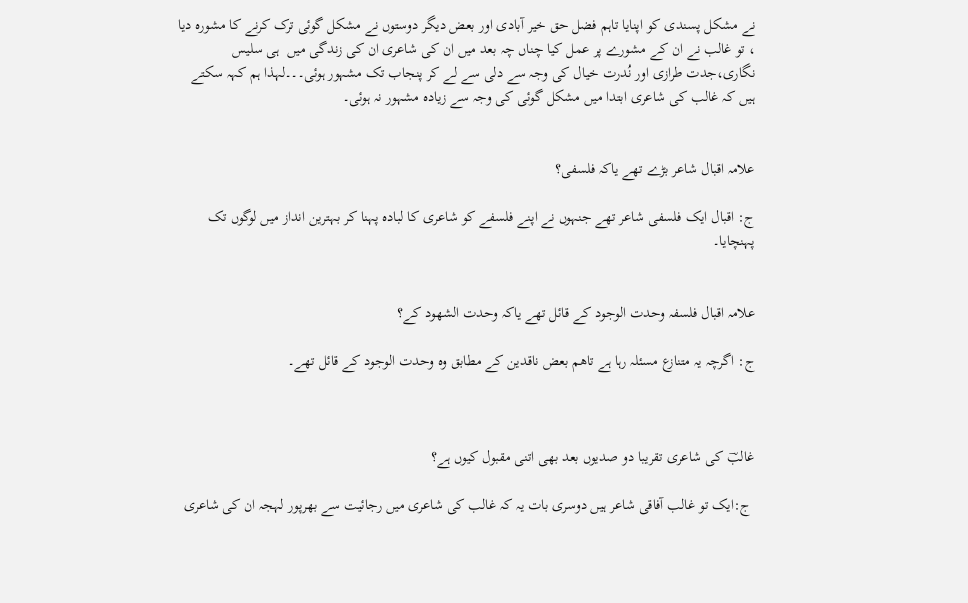نے مشکل پسندی کو اپنایا تاہم فضل حق خیر آبادی اور بعض دیگر دوستوں نے مشکل گوئی ترک کرنے کا مشورہ دیا ، تو غالب نے ان کے مشورے پر عمل کیا چناں چہ بعد میں ان کی شاعری ان کی زندگی میں  ہی سلیس نگاری،جدت طرازی اور نُدرت خیال کی وجہ سے دلی سے لے کر پنجاب تک مشہور ہوئی۔۔۔لہذا ہم کہہ سکتے ہیں کہ غالب کی شاعری ابتدا میں مشکل گوئی کی وجہ سے زیادہ مشہور نہ ہوئی۔


علامہ اقبال شاعر بڑے تھے یاکہ فلسفی؟

ج: اقبال ایک فلسفی شاعر تھے جنہوں نے اپنے فلسفے کو شاعری کا لبادہ پہنا کر بہترین انداز میں لوگوں تک پہنچایا۔


علامہ اقبال فلسفہ وحدت الوجود کے قائل تھے یاکہ وحدت الشھود کے؟

ج: اگرچہ یہ متنازع مسئلہ رہا ہے تاھم بعض ناقدین کے مطابق وہ وحدت الوجود کے قائل تھے۔



غالبؔ کی شاعری تقریبا دو صدیوں بعد بھی اتنی مقبول کیوں ہے؟

 ج:ایک تو غالب آفاقی شاعر ہیں دوسری بات یہ کہ غالب کی شاعری میں رجائیت سے بھرپور لہجہ ان کی شاعری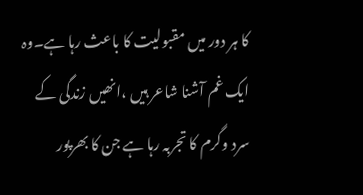کا ہر دور میں مقبولیت کا باعث رہا ہے۔وہ ایک غم آشنا شاعر ہیں ،انھیں زندگی کے سرد وگرم کا تجربہ رہا ہے جن کا بھرپور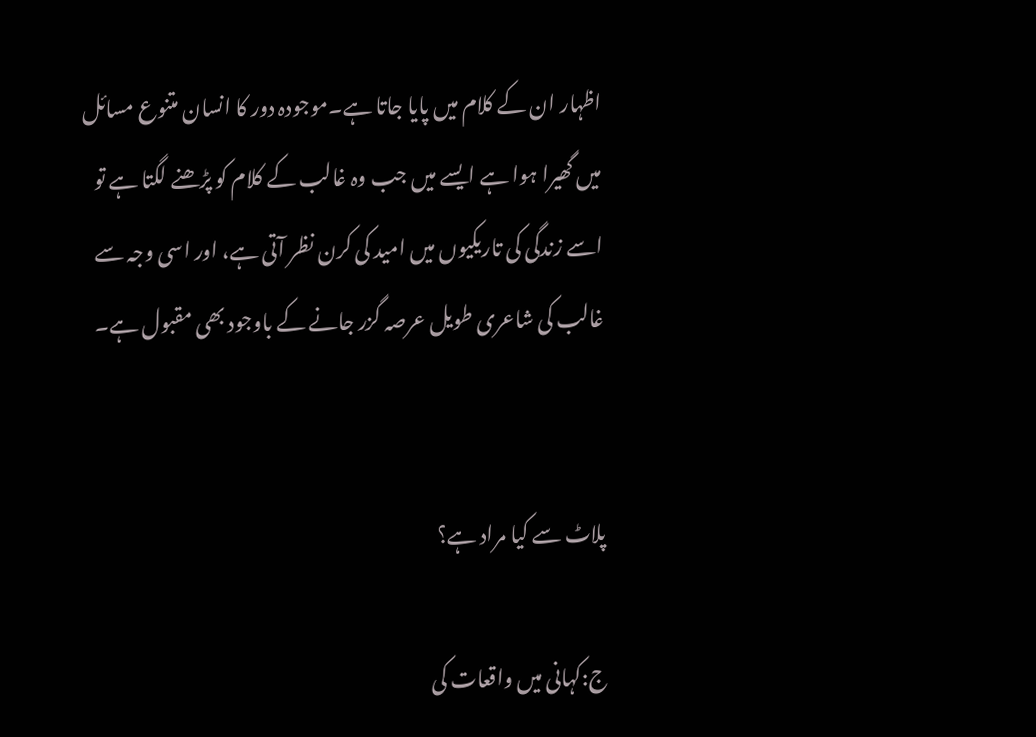اظہار ان کے کلام میں پایا جاتا ہے۔موجودہ دور کا انسان متنوع مسائل میں گھیرا ہوا ہے ایسے میں جب وہ غالب کے کلام کو پڑھنے لگتا ہے تو اسے زندگی کی تاریکیوں میں امید کی کرن نظر آتی ہے، اور اسی وجہ سے غالب کی شاعری طویل عرصہ گزر جانے کے باوجود بھی مقبول ہے۔


پلاٹ سے کیا مراد ہے؟

ج:کہانی میں واقعات کی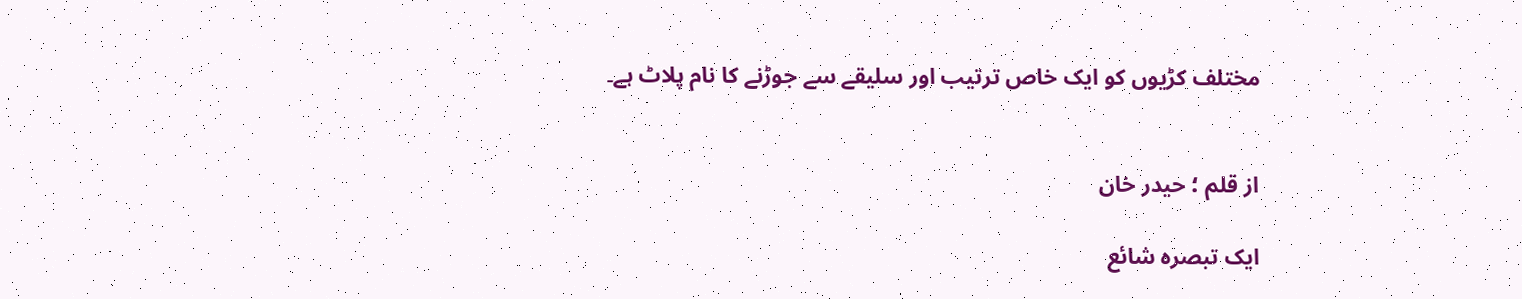مختلف کڑیوں کو ایک خاص ترتیب اور سلیقے سے جوڑنے کا نام پلاٹ ہے۔


از قلم ؛ حیدر خان

ایک تبصرہ شائع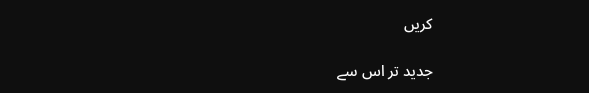کریں

جدید تر اس سے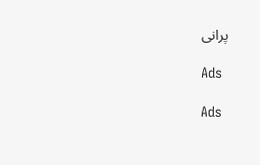پرانی

Ads

Ads